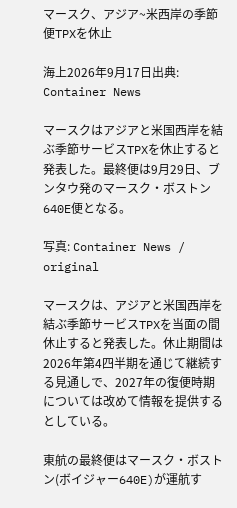マースク、アジア~米西岸の季節便TPXを休止

海上2026年9月17日出典: Container News

マースクはアジアと米国西岸を結ぶ季節サービスTPXを休止すると発表した。最終便は9月29日、ブンタウ発のマースク・ボストン640E便となる。

写真: Container News / original

マースクは、アジアと米国西岸を結ぶ季節サービスTPXを当面の間休止すると発表した。休止期間は2026年第4四半期を通じて継続する見通しで、2027年の復便時期については改めて情報を提供するとしている。

東航の最終便はマースク・ボストン(ボイジャー640E)が運航す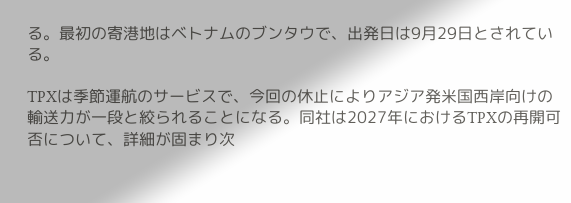る。最初の寄港地はベトナムのブンタウで、出発日は9月29日とされている。

TPXは季節運航のサービスで、今回の休止によりアジア発米国西岸向けの輸送力が一段と絞られることになる。同社は2027年におけるTPXの再開可否について、詳細が固まり次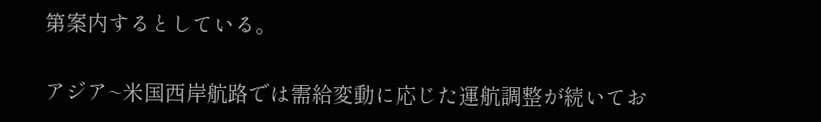第案内するとしている。

アジア~米国西岸航路では需給変動に応じた運航調整が続いてお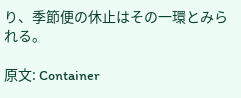り、季節便の休止はその一環とみられる。

原文: Container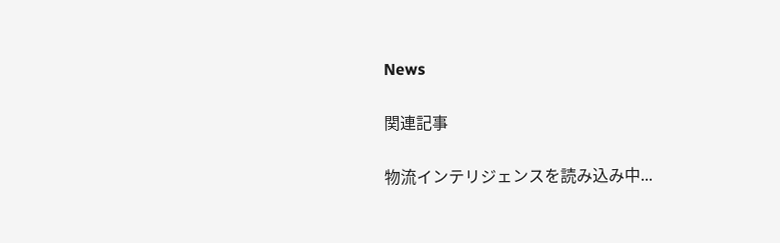News

関連記事

物流インテリジェンスを読み込み中...